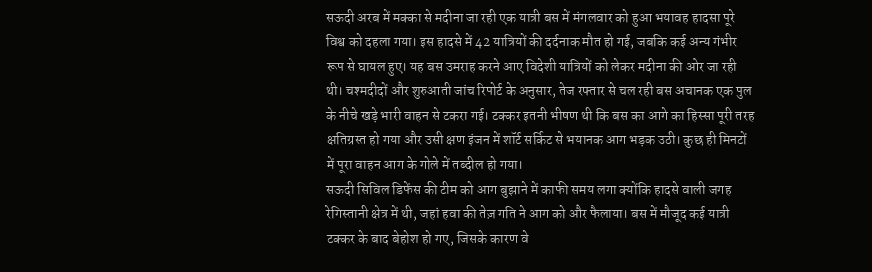सऊदी अरब में मक्का से मदीना जा रही एक यात्री बस में मंगलवार को हुआ भयावह हादसा पूरे विश्व को दहला गया। इस हादसे में 42 यात्रियों की दर्दनाक मौत हो गई, जबकि कई अन्य गंभीर रूप से घायल हुए। यह बस उमराह करने आए विदेशी यात्रियों को लेकर मदीना की ओर जा रही थी। चश्मदीदों और शुरुआती जांच रिपोर्ट के अनुसार, तेज रफ्तार से चल रही बस अचानक एक पुल के नीचे खड़े भारी वाहन से टकरा गई। टक्कर इतनी भीषण थी कि बस का आगे का हिस्सा पूरी तरह क्षतिग्रस्त हो गया और उसी क्षण इंजन में शॉर्ट सर्किट से भयानक आग भड़क उठी। कुछ ही मिनटों में पूरा वाहन आग के गोले में तब्दील हो गया।
सऊदी सिविल डिफेंस की टीम को आग बुझाने में काफी समय लगा क्योंकि हादसे वाली जगह रेगिस्तानी क्षेत्र में थी, जहां हवा की तेज़ गति ने आग को और फैलाया। बस में मौजूद कई यात्री टक्कर के बाद बेहोश हो गए, जिसके कारण वे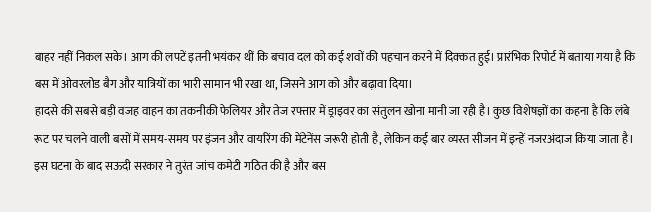बाहर नहीं निकल सके। आग की लपटें इतनी भयंकर थीं कि बचाव दल को कई शवों की पहचान करने में दिक्कत हुई। प्रारंभिक रिपोर्ट में बताया गया है कि बस में ओवरलोड बैग और यात्रियों का भारी सामान भी रखा था, जिसने आग को और बढ़ावा दिया।
हादसे की सबसे बड़ी वजह वाहन का तकनीकी फेलियर और तेज रफ्तार में ड्राइवर का संतुलन खोना मानी जा रही है। कुछ विशेषज्ञों का कहना है कि लंबे रूट पर चलने वाली बसों में समय-समय पर इंजन और वायरिंग की मेंटेनेंस जरूरी होती है, लेकिन कई बार व्यस्त सीजन में इन्हें नजरअंदाज किया जाता है।
इस घटना के बाद सऊदी सरकार ने तुरंत जांच कमेटी गठित की है और बस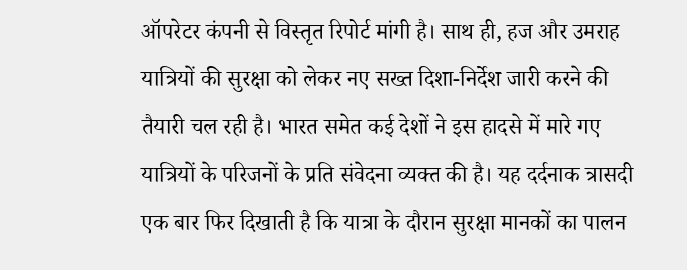ऑपरेटर कंपनी से विस्तृत रिपोर्ट मांगी है। साथ ही, हज और उमराह यात्रियों की सुरक्षा को लेकर नए सख्त दिशा-निर्देश जारी करने की तैयारी चल रही है। भारत समेत कई देशों ने इस हादसे में मारे गए यात्रियों के परिजनों के प्रति संवेदना व्यक्त की है। यह दर्दनाक त्रासदी एक बार फिर दिखाती है कि यात्रा के दौरान सुरक्षा मानकों का पालन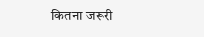कितना जरूरी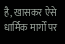है, खासकर ऐसे धार्मिक मार्गों पर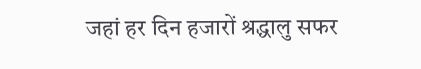जहां हर दिन हजारों श्रद्धालु सफर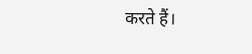करते हैं।